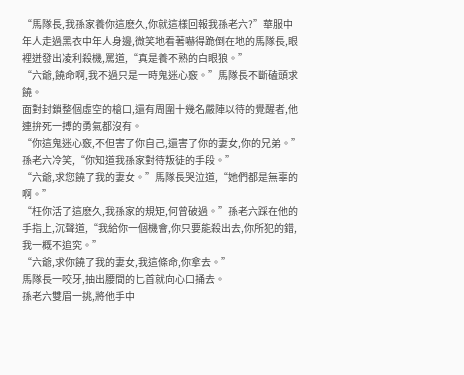“馬隊長,我孫家養你這麽久,你就這樣回報我孫老六?”華服中年人走過黑衣中年人身邊,微笑地看著嚇得跪倒在地的馬隊長,眼裡迸發出凌利殺機,罵道,“真是養不熟的白眼狼。”
“六爺,饒命啊,我不過只是一時鬼迷心竅。”馬隊長不斷磕頭求饒。
面對封鎖整個虛空的槍口,還有周圍十幾名嚴陣以待的覺醒者,他連拚死一搏的勇氣都沒有。
“你這鬼迷心竅,不但害了你自己,還害了你的妻女,你的兄弟。”孫老六冷笑,“你知道我孫家對待叛徒的手段。”
“六爺,求您饒了我的妻女。”馬隊長哭泣道,“她們都是無辜的啊。”
“枉你活了這麽久,我孫家的規矩,何曾破過。”孫老六踩在他的手指上,沉聲道,“我給你一個機會,你只要能殺出去,你所犯的錯,我一概不追究。”
“六爺,求你饒了我的妻女,我這條命,你拿去。”
馬隊長一咬牙,抽出腰間的匕首就向心口捅去。
孫老六雙眉一挑,將他手中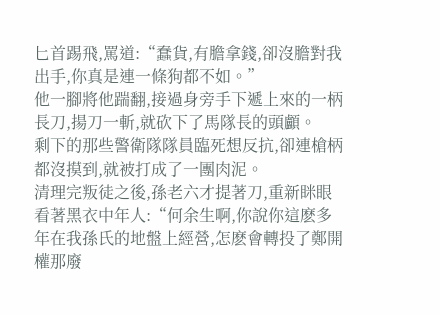匕首踢飛,罵道:“蠢貨,有膽拿錢,卻沒膽對我出手,你真是連一條狗都不如。”
他一腳將他踹翻,接過身旁手下遞上來的一柄長刀,揚刀一斬,就砍下了馬隊長的頭顱。
剩下的那些警衛隊隊員臨死想反抗,卻連槍柄都沒摸到,就被打成了一團肉泥。
清理完叛徒之後,孫老六才提著刀,重新眯眼看著黑衣中年人:“何余生啊,你說你這麽多年在我孫氏的地盤上經營,怎麽會轉投了鄭開權那廢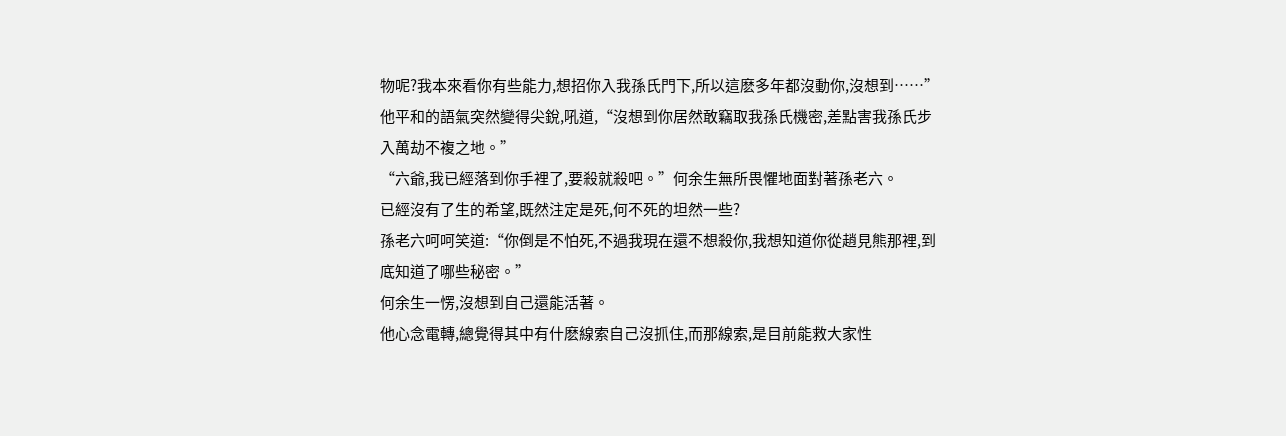物呢?我本來看你有些能力,想招你入我孫氏門下,所以這麽多年都沒動你,沒想到……”他平和的語氣突然變得尖銳,吼道,“沒想到你居然敢竊取我孫氏機密,差點害我孫氏步入萬劫不複之地。”
“六爺,我已經落到你手裡了,要殺就殺吧。”何余生無所畏懼地面對著孫老六。
已經沒有了生的希望,既然注定是死,何不死的坦然一些?
孫老六呵呵笑道:“你倒是不怕死,不過我現在還不想殺你,我想知道你從趙見熊那裡,到底知道了哪些秘密。”
何余生一愣,沒想到自己還能活著。
他心念電轉,總覺得其中有什麽線索自己沒抓住,而那線索,是目前能救大家性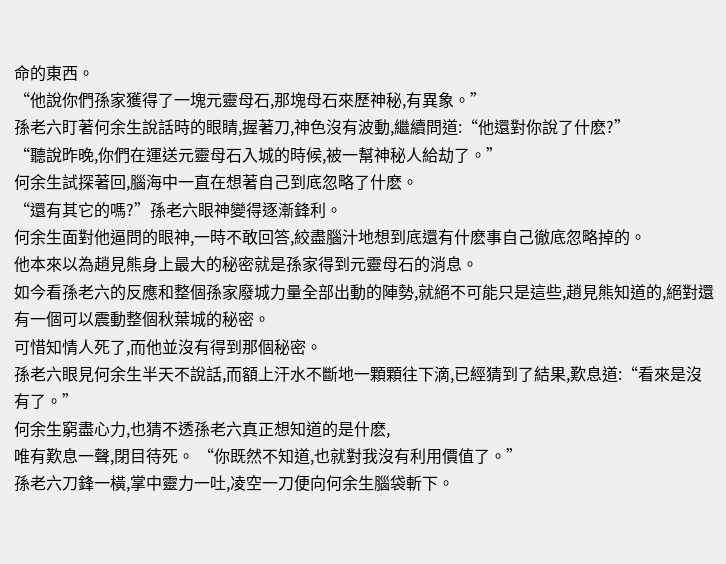命的東西。
“他說你們孫家獲得了一塊元靈母石,那塊母石來歷神秘,有異象。”
孫老六盯著何余生說話時的眼睛,握著刀,神色沒有波動,繼續問道:“他還對你說了什麽?”
“聽說昨晚,你們在運送元靈母石入城的時候,被一幫神秘人給劫了。”
何余生試探著回,腦海中一直在想著自己到底忽略了什麽。
“還有其它的嗎?”孫老六眼神變得逐漸鋒利。
何余生面對他逼問的眼神,一時不敢回答,絞盡腦汁地想到底還有什麽事自己徹底忽略掉的。
他本來以為趙見熊身上最大的秘密就是孫家得到元靈母石的消息。
如今看孫老六的反應和整個孫家廢城力量全部出動的陣勢,就絕不可能只是這些,趙見熊知道的,絕對還有一個可以震動整個秋葉城的秘密。
可惜知情人死了,而他並沒有得到那個秘密。
孫老六眼見何余生半天不說話,而額上汗水不斷地一顆顆往下滴,已經猜到了結果,歎息道:“看來是沒有了。”
何余生窮盡心力,也猜不透孫老六真正想知道的是什麽,
唯有歎息一聲,閉目待死。 “你既然不知道,也就對我沒有利用價值了。”
孫老六刀鋒一橫,掌中靈力一吐,凌空一刀便向何余生腦袋斬下。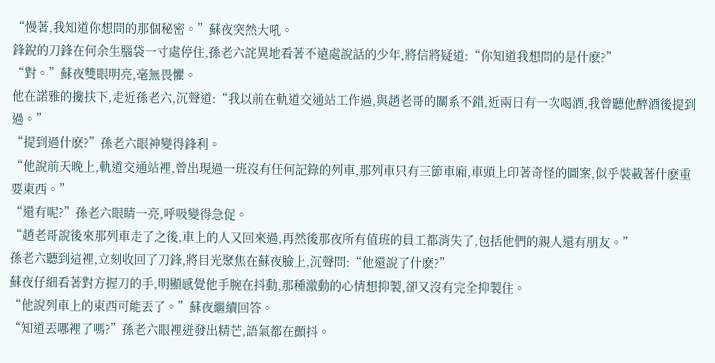“慢著,我知道你想問的那個秘密。”蘇夜突然大吼。
鋒銳的刀鋒在何余生腦袋一寸處停住,孫老六詫異地看著不遠處說話的少年,將信將疑道:“你知道我想問的是什麽?”
“對。”蘇夜雙眼明亮,毫無畏懼。
他在諾雅的攙扶下,走近孫老六,沉聲道:“我以前在軌道交通站工作過,與趙老哥的關系不錯,近兩日有一次喝酒,我曾聽他醉酒後提到過。”
“提到過什麽?”孫老六眼神變得鋒利。
“他說前天晚上,軌道交通站裡,曾出現過一班沒有任何記錄的列車,那列車只有三節車廂,車頭上印著奇怪的圖案,似乎裝載著什麽重要東西。”
“還有呢?”孫老六眼睛一亮,呼吸變得急促。
“趙老哥說後來那列車走了之後,車上的人又回來過,再然後那夜所有值班的員工都消失了,包括他們的親人還有朋友。”
孫老六聽到這裡,立刻收回了刀鋒,將目光聚焦在蘇夜臉上,沉聲問:“他還說了什麽?”
蘇夜仔細看著對方握刀的手,明顯感覺他手腕在抖動,那種激動的心情想抑製,卻又沒有完全抑製住。
“他說列車上的東西可能丟了。”蘇夜繼續回答。
“知道丟哪裡了嗎?”孫老六眼裡迸發出精芒,語氣都在顫抖。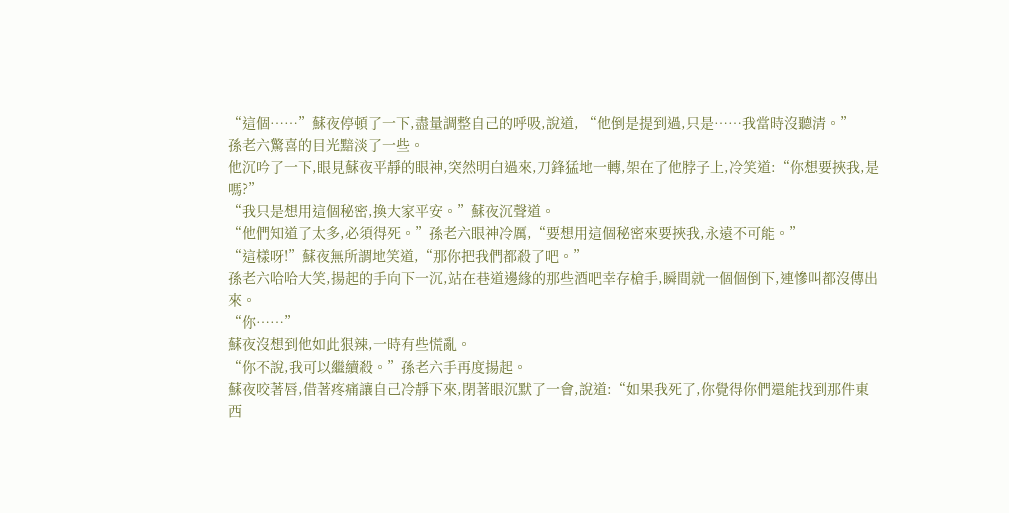“這個……”蘇夜停頓了一下,盡量調整自己的呼吸,說道, “他倒是提到過,只是……我當時沒聽清。”
孫老六驚喜的目光黯淡了一些。
他沉吟了一下,眼見蘇夜平靜的眼神,突然明白過來,刀鋒猛地一轉,架在了他脖子上,冷笑道:“你想要挾我,是嗎?”
“我只是想用這個秘密,換大家平安。”蘇夜沉聲道。
“他們知道了太多,必須得死。”孫老六眼神冷厲,“要想用這個秘密來要挾我,永遠不可能。”
“這樣呀!”蘇夜無所謂地笑道,“那你把我們都殺了吧。”
孫老六哈哈大笑,揚起的手向下一沉,站在巷道邊緣的那些酒吧幸存槍手,瞬間就一個個倒下,連慘叫都沒傳出來。
“你……”
蘇夜沒想到他如此狠辣,一時有些慌亂。
“你不說,我可以繼續殺。”孫老六手再度揚起。
蘇夜咬著唇,借著疼痛讓自己冷靜下來,閉著眼沉默了一會,說道:“如果我死了,你覺得你們還能找到那件東西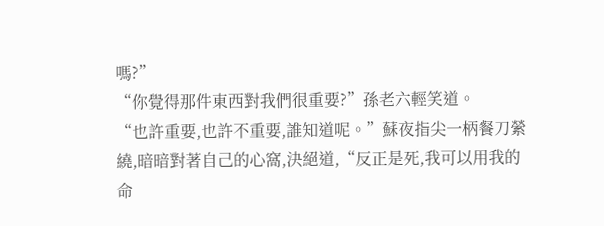嗎?”
“你覺得那件東西對我們很重要?”孫老六輕笑道。
“也許重要,也許不重要,誰知道呢。”蘇夜指尖一柄餐刀縈繞,暗暗對著自己的心窩,決絕道,“反正是死,我可以用我的命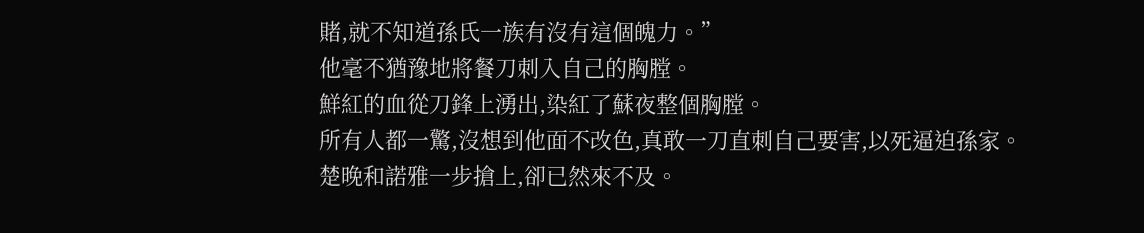賭,就不知道孫氏一族有沒有這個魄力。”
他毫不猶豫地將餐刀刺入自己的胸膛。
鮮紅的血從刀鋒上湧出,染紅了蘇夜整個胸膛。
所有人都一驚,沒想到他面不改色,真敢一刀直刺自己要害,以死逼迫孫家。
楚晚和諾雅一步搶上,卻已然來不及。